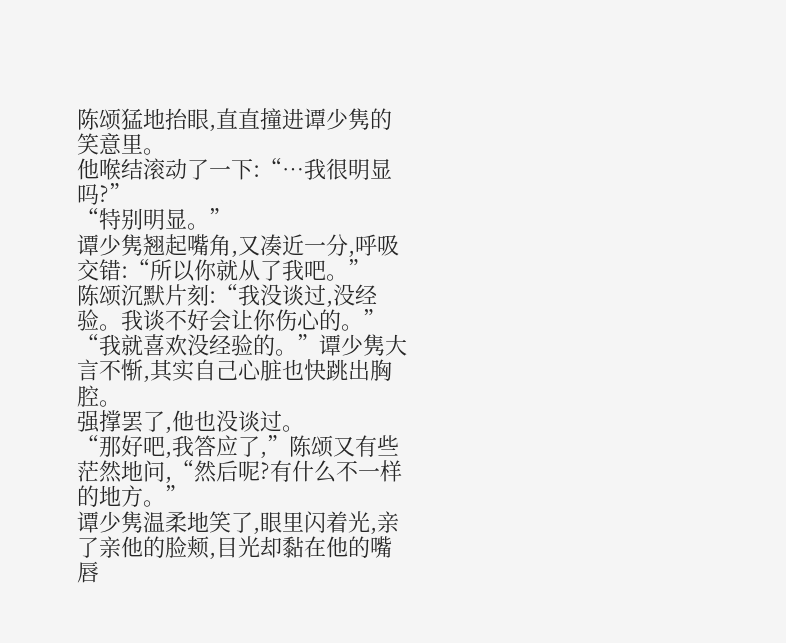陈颂猛地抬眼,直直撞进谭少隽的笑意里。
他喉结滚动了一下:“…我很明显吗?”
“特别明显。”
谭少隽翘起嘴角,又凑近一分,呼吸交错:“所以你就从了我吧。”
陈颂沉默片刻:“我没谈过,没经验。我谈不好会让你伤心的。”
“我就喜欢没经验的。”谭少隽大言不惭,其实自己心脏也快跳出胸腔。
强撑罢了,他也没谈过。
“那好吧,我答应了,”陈颂又有些茫然地问,“然后呢?有什么不一样的地方。”
谭少隽温柔地笑了,眼里闪着光,亲了亲他的脸颊,目光却黏在他的嘴唇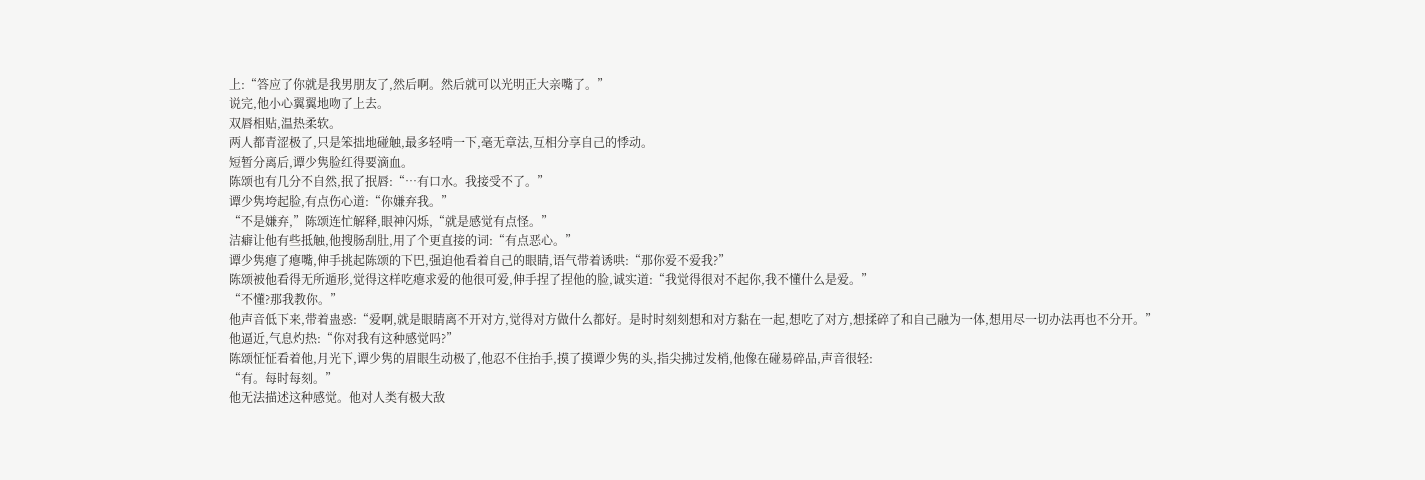上:“答应了你就是我男朋友了,然后啊。然后就可以光明正大亲嘴了。”
说完,他小心翼翼地吻了上去。
双唇相贴,温热柔软。
两人都青涩极了,只是笨拙地碰触,最多轻啃一下,毫无章法,互相分享自己的悸动。
短暂分离后,谭少隽脸红得要滴血。
陈颂也有几分不自然,抿了抿唇:“…有口水。我接受不了。”
谭少隽垮起脸,有点伤心道:“你嫌弃我。”
“不是嫌弃,”陈颂连忙解释,眼神闪烁,“就是感觉有点怪。”
洁癖让他有些抵触,他搜肠刮肚,用了个更直接的词:“有点恶心。”
谭少隽瘪了瘪嘴,伸手挑起陈颂的下巴,强迫他看着自己的眼睛,语气带着诱哄:“那你爱不爱我?”
陈颂被他看得无所遁形,觉得这样吃瘪求爱的他很可爱,伸手捏了捏他的脸,诚实道:“我觉得很对不起你,我不懂什么是爱。”
“不懂?那我教你。”
他声音低下来,带着蛊惑:“爱啊,就是眼睛离不开对方,觉得对方做什么都好。是时时刻刻想和对方黏在一起,想吃了对方,想揉碎了和自己融为一体,想用尽一切办法再也不分开。”
他逼近,气息灼热:“你对我有这种感觉吗?”
陈颂怔怔看着他,月光下,谭少隽的眉眼生动极了,他忍不住抬手,摸了摸谭少隽的头,指尖拂过发梢,他像在碰易碎品,声音很轻:
“有。每时每刻。”
他无法描述这种感觉。他对人类有极大敌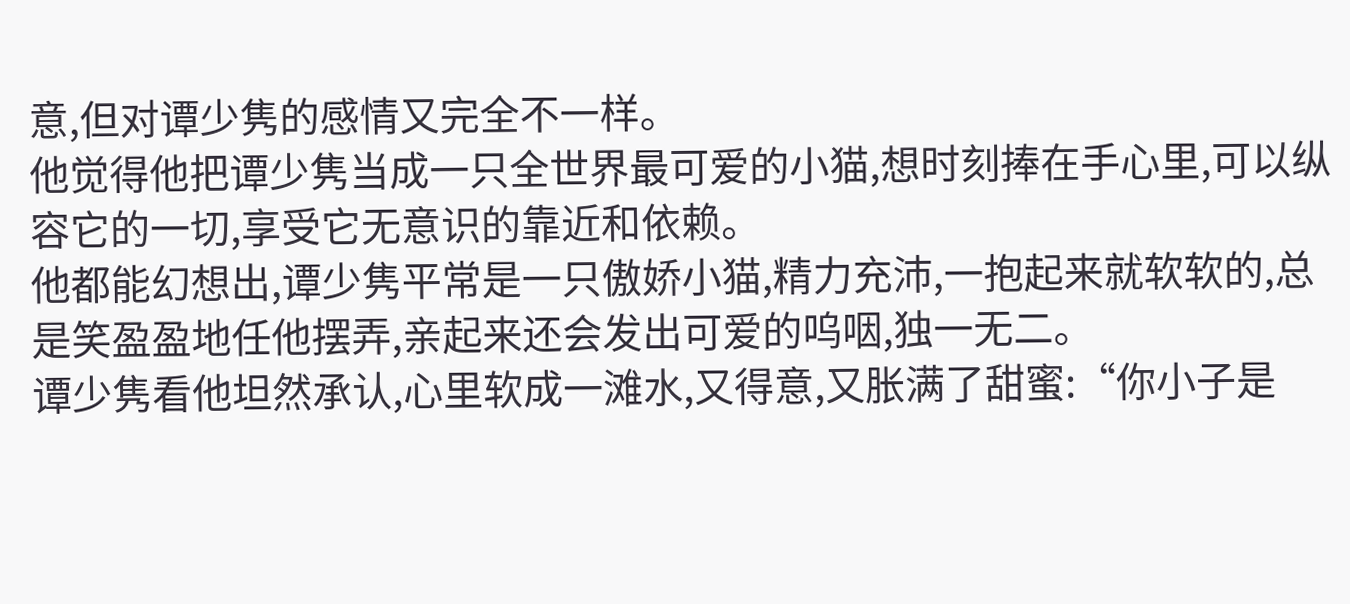意,但对谭少隽的感情又完全不一样。
他觉得他把谭少隽当成一只全世界最可爱的小猫,想时刻捧在手心里,可以纵容它的一切,享受它无意识的靠近和依赖。
他都能幻想出,谭少隽平常是一只傲娇小猫,精力充沛,一抱起来就软软的,总是笑盈盈地任他摆弄,亲起来还会发出可爱的呜咽,独一无二。
谭少隽看他坦然承认,心里软成一滩水,又得意,又胀满了甜蜜:“你小子是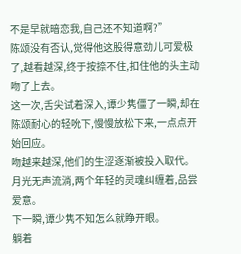不是早就暗恋我,自己还不知道啊?”
陈颂没有否认,觉得他这股得意劲儿可爱极了,越看越深,终于按捺不住,扣住他的头主动吻了上去。
这一次,舌尖试着深入,谭少隽僵了一瞬,却在陈颂耐心的轻吮下,慢慢放松下来,一点点开始回应。
吻越来越深,他们的生涩逐渐被投入取代。
月光无声流淌,两个年轻的灵魂纠缠着,品尝爱意。
下一瞬,谭少隽不知怎么就睁开眼。
躺着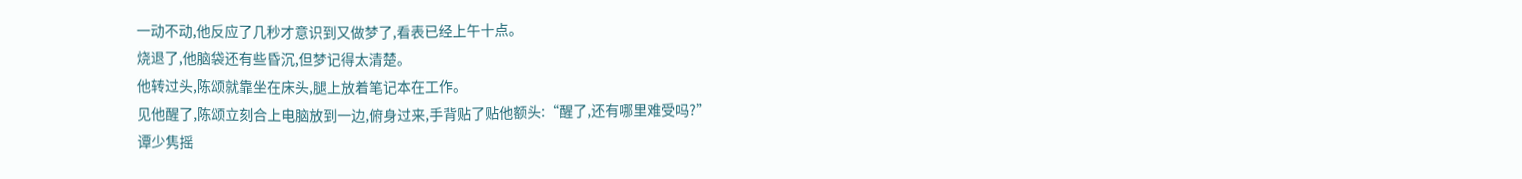一动不动,他反应了几秒才意识到又做梦了,看表已经上午十点。
烧退了,他脑袋还有些昏沉,但梦记得太清楚。
他转过头,陈颂就靠坐在床头,腿上放着笔记本在工作。
见他醒了,陈颂立刻合上电脑放到一边,俯身过来,手背贴了贴他额头:“醒了,还有哪里难受吗?”
谭少隽摇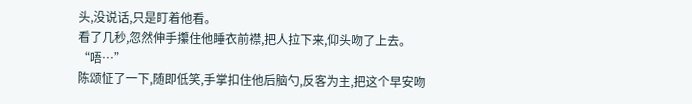头,没说话,只是盯着他看。
看了几秒,忽然伸手攥住他睡衣前襟,把人拉下来,仰头吻了上去。
“唔…”
陈颂怔了一下,随即低笑,手掌扣住他后脑勺,反客为主,把这个早安吻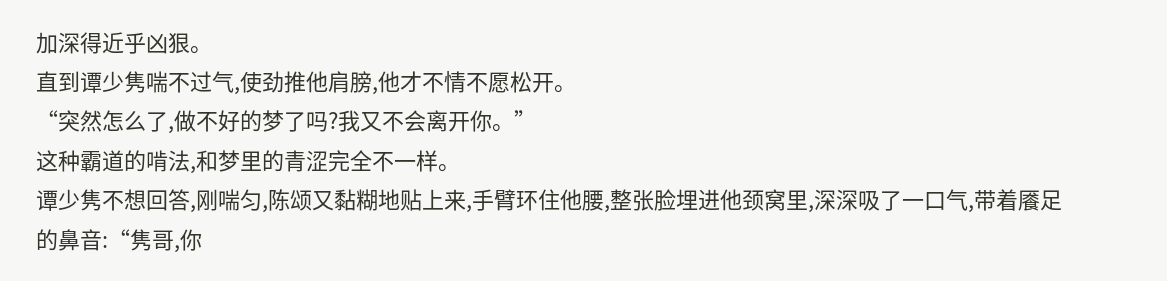加深得近乎凶狠。
直到谭少隽喘不过气,使劲推他肩膀,他才不情不愿松开。
“突然怎么了,做不好的梦了吗?我又不会离开你。”
这种霸道的啃法,和梦里的青涩完全不一样。
谭少隽不想回答,刚喘匀,陈颂又黏糊地贴上来,手臂环住他腰,整张脸埋进他颈窝里,深深吸了一口气,带着餍足的鼻音:“隽哥,你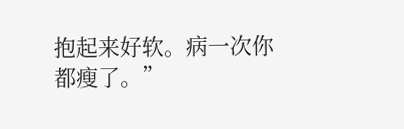抱起来好软。病一次你都瘦了。”